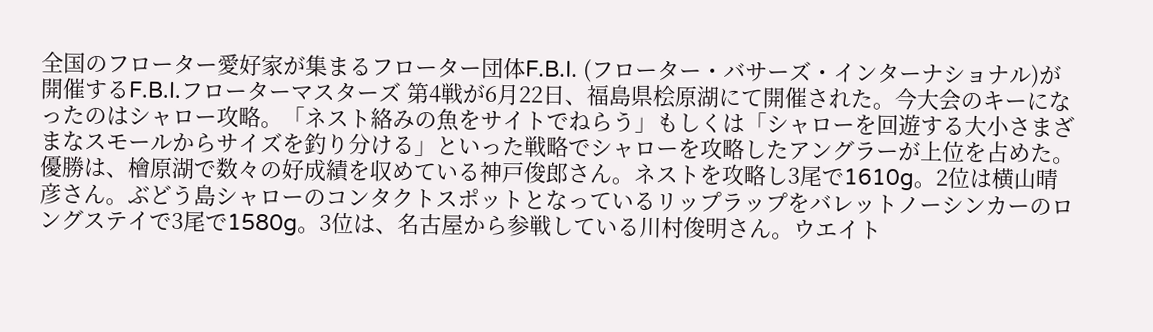全国のフローター愛好家が集まるフローター団体F.B.I. (フローター・バサーズ・インターナショナル)が開催するF.B.I.フローターマスターズ 第4戦が6月22日、福島県桧原湖にて開催された。今大会のキーになったのはシャロー攻略。「ネスト絡みの魚をサイトでねらう」もしくは「シャローを回遊する大小さまざまなスモールからサイズを釣り分ける」といった戦略でシャローを攻略したアングラーが上位を占めた。優勝は、檜原湖で数々の好成績を収めている神戸俊郎さん。ネストを攻略し3尾で1610g。2位は横山晴彦さん。ぶどう島シャローのコンタクトスポットとなっているリップラップをバレットノーシンカーのロングステイで3尾で1580g。3位は、名古屋から参戦している川村俊明さん。ウエイト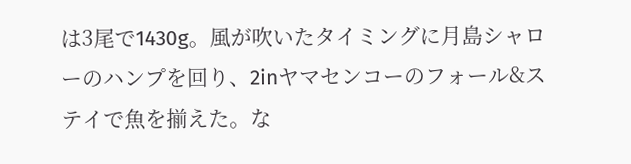は3尾で1430g。風が吹いたタイミングに月島シャローのハンプを回り、2inヤマセンコーのフォール&ステイで魚を揃えた。な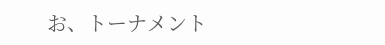お、トーナメント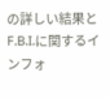の詳しい結果とF.B.I.に関するインフォ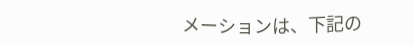メーションは、下記の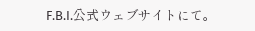F.B.I.公式ウェブサイトにて。